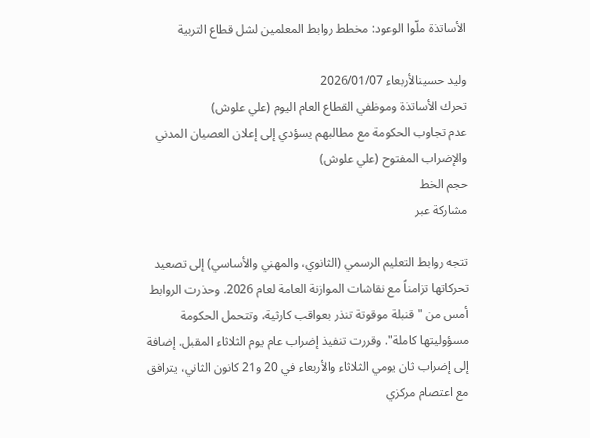الأساتذة ملّوا الوعود: مخطط روابط المعلمين لشل قطاع التربية

وليد حسينالأربعاء 2026/01/07
تحرك الأساتذة وموظفي القطاع العام اليوم (علي علوش)
عدم تجاوب الحكومة مع مطالبهم يسؤدي إلى إعلان العصيان المدني والإضراب المفتوح (علي علوش)
حجم الخط
مشاركة عبر

تتجه روابط التعليم الرسمي (الثانوي، والمهني والأساسي) إلى تصعيد تحركاتها تزامناً مع نقاشات الموازنة العامة لعام 2026. وحذرت الروابط أمس من "قنبلة موقوتة تنذر بعواقب كارثية، وتتحمل الحكومة مسؤوليتها كاملة". وقررت تنفيذ إضراب عام يوم الثلاثاء المقبل. إضافة إلى إضراب ثان يومي الثلاثاء والأربعاء في 20 و21 كانون الثاني، يترافق مع اعتصام مركزي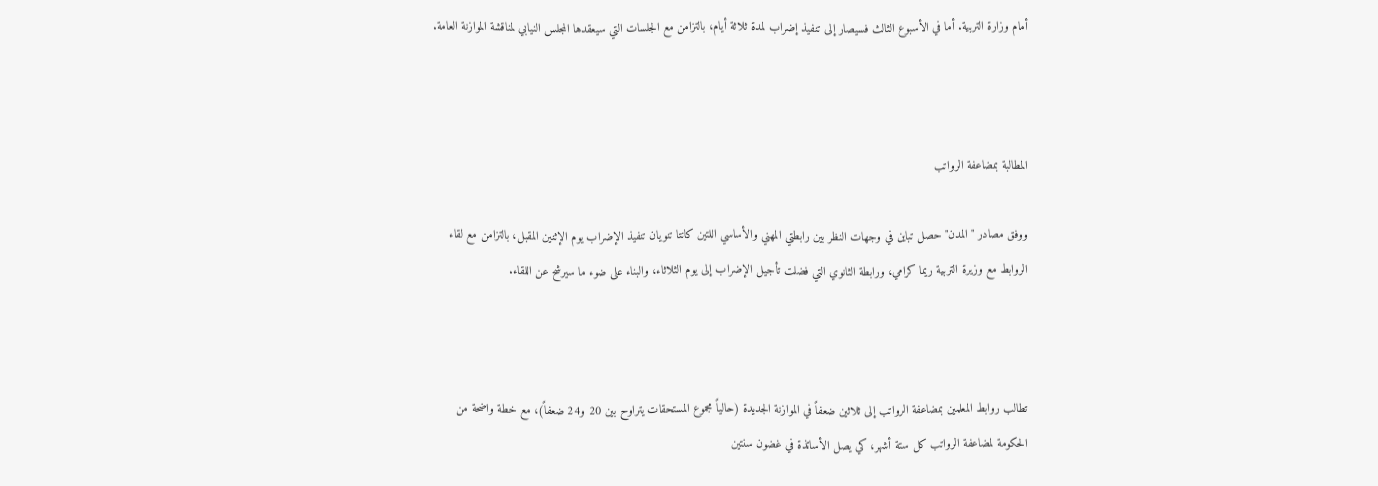أمام وزارة التربية. أما في الأسبوع الثالث فسيصار إلى تنفيذ إضراب لمدة ثلاثة أيام، بالتزامن مع الجلسات التي سيعقدها المجلس النيابي لمناقشة الموازنة العامة.



المطالبة بمضاعفة الرواتب

ووفق مصادر "المدن" حصل تباين في وجهات النظر بين رابطتي المهني والأساسي اللتين كانتا تنويان تنفيذ الإضراب يوم الإثنين المقبل، بالتزامن مع لقاء الروابط مع وزيرة التربية ريما كرامي، ورابطة الثانوي التي فضلت تأجيل الإضراب إلى يوم الثلاثاء، والبناء على ضوء ما سيرشح عن اللقاء.



تطالب روابط المعلمين بمضاعفة الرواتب إلى ثلاثين ضعفاً في الموازنة الجديدة (حالياً مجموع المستحقات يتراوح بين 20 و24 ضعفاً)، مع خطة واضحة من الحكومة لمضاعفة الرواتب كل ستة أشهر، كي يصل الأساتذة في غضون سنتين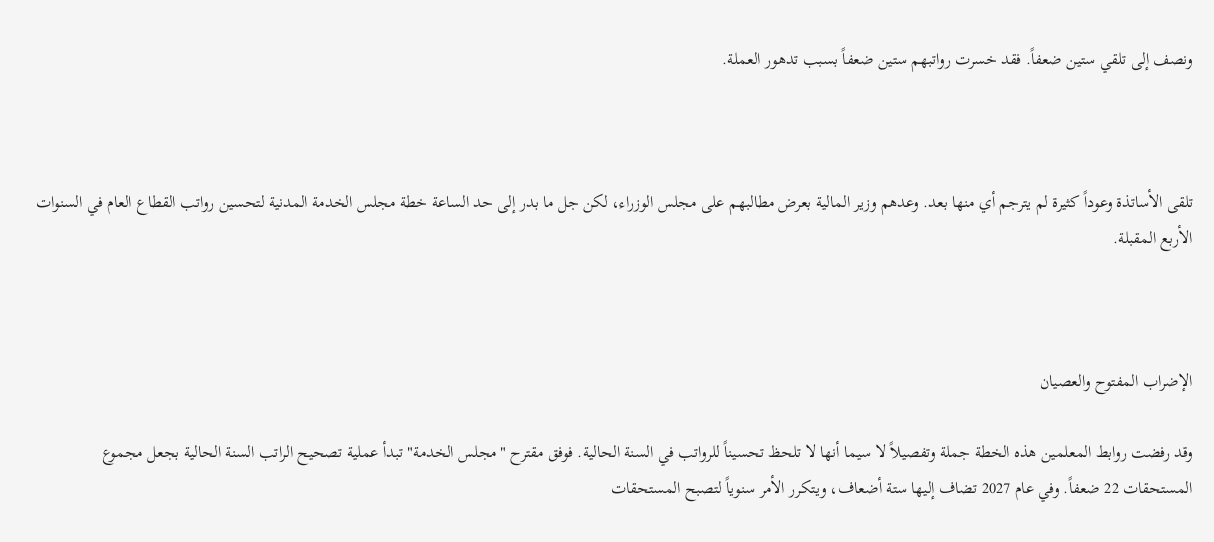ونصف إلى تلقي ستين ضعفاً. فقد خسرت رواتبهم ستين ضعفاً بسبب تدهور العملة.



تلقى الأساتذة وعوداً كثيرة لم يترجم أي منها بعد. وعدهم وزير المالية بعرض مطالبهم على مجلس الوزراء، لكن جل ما بدر إلى حد الساعة خطة مجلس الخدمة المدنية لتحسين رواتب القطاع العام في السنوات الأربع المقبلة.



الإضراب المفتوح والعصيان

وقد رفضت روابط المعلمين هذه الخطة جملة وتفصيلاً لا سيما أنها لا تلحظ تحسيناً للرواتب في السنة الحالية. فوفق مقترح "مجلس الخدمة" تبدأ عملية تصحيح الراتب السنة الحالية بجعل مجموع المستحقات 22 ضعفاً. وفي عام 2027 تضاف إليها ستة أضعاف، ويتكرر الأمر سنوياً لتصبح المستحقات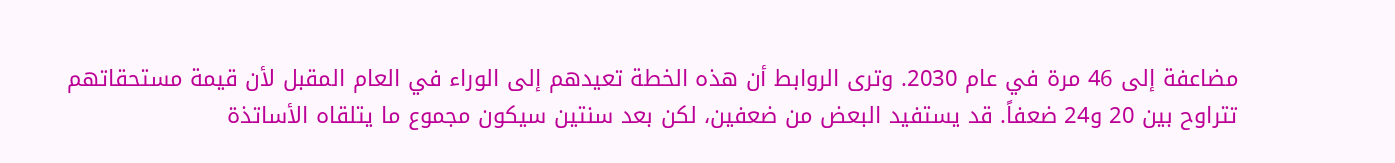مضاعفة إلى 46 مرة في عام 2030. وترى الروابط أن هذه الخطة تعيدهم إلى الوراء في العام المقبل لأن قيمة مستحقاتهم تتراوح بين 20 و24 ضعفاً. قد يستفيد البعض من ضعفين، لكن بعد سنتين سيكون مجموع ما يتلقاه الأساتذة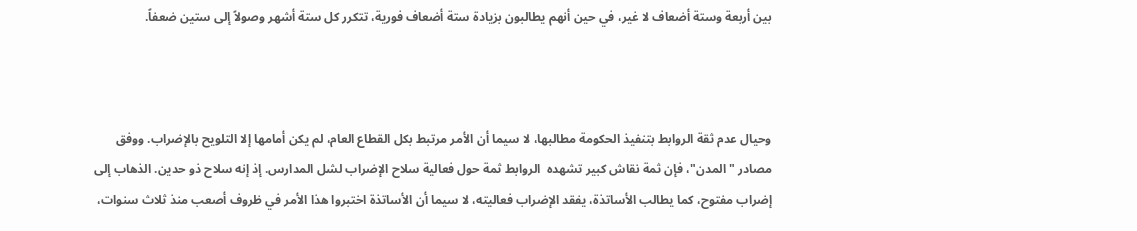بين أربعة وستة أضعاف لا غير، في حين أنهم يطالبون بزيادة ستة أضعاف فورية، تتكرر كل ستة أشهر وصولاً إلى ستين ضعفاً.



وحيال عدم ثقة الروابط بتنفيذ الحكومة مطالبها، لا سيما أن الأمر مرتبط بكل القطاع العام، لم يكن أمامها إلا التلويح بالإضراب. ووفق مصادر "المدن"، فإن ثمة نقاش كبير تشهده  الروابط ثمة حول فعالية سلاح الإضراب لشل المدارس. إذ إنه سلاح ذو حدين. الذهاب إلى إضراب مفتوح، كما يطالب الأساتذة، يفقد الإضراب فعاليته، لا سيما أن الأساتذة اختبروا هذا الأمر في ظروف أصعب منذ ثلاث سنوات،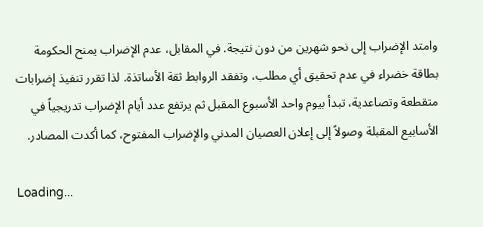وامتد الإضراب إلى نحو شهرين من دون نتيجة. في المقابل، عدم الإضراب يمنح الحكومة بطاقة خضراء في عدم تحقيق أي مطلب، وتفقد الروابط ثقة الأساتذة. لذا تقرر تنفيذ إضرابات متقطعة وتصاعدية، تبدأ بيوم واحد الأسبوع المقبل ثم يرتفع عدد أيام الإضراب تدريجياً في الأسابيع المقبلة وصولاً إلى إعلان العصيان المدني والإضراب المفتوح، كما أكدت المصادر.

Loading...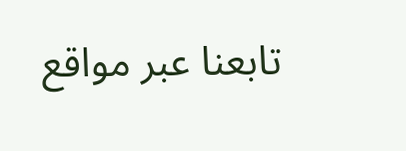تابعنا عبر مواقع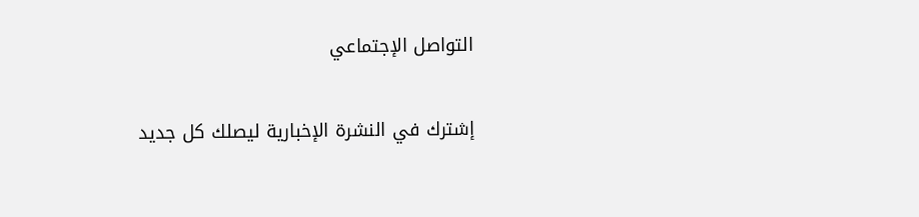التواصل الإجتماعي

إشترك في النشرة الإخبارية ليصلك كل جديد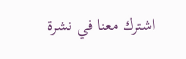اشترك معنا في نشرة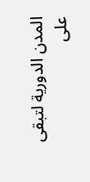المدن الدورية لتبقى على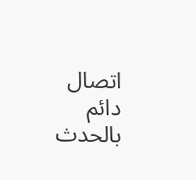اتصال دائم بالحدث